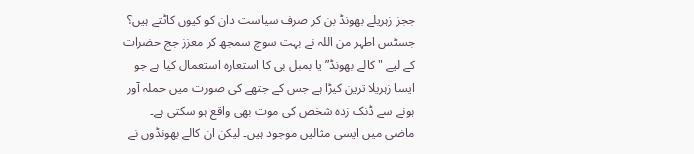ججز زہریلے بھونڈ بن کر صرف سیاست دان کو کیوں کاٹتے ہیں؟
جسٹس اطہر من اللہ نے بہت سوچ سمجھ کر معزز جج حضرات کے لیے "کالے بھونڈ” یا بمبل بی کا استعارہ استعمال کیا ہے جو ایسا زہریلا ترین کیڑا ہے جس کے جتھے کی صورت میں حملہ آور ہونے سے ڈنک زدہ شخص کی موت بھی واقع ہو سکتی ہے۔ ماضی میں ایسی مثالیں موجود ہیں۔ لیکن ان کالے بھونڈوں نے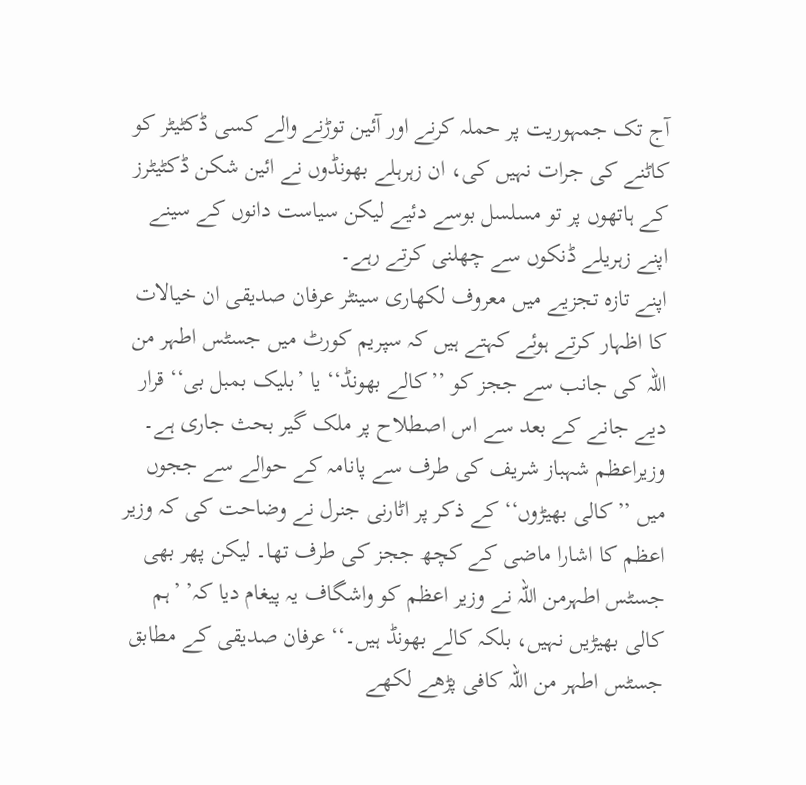آج تک جمہوریت پر حملہ کرنے اور آئین توڑنے والے کسی ڈکٹیٹر کو کاٹنے کی جرات نہیں کی، ان زہرہلے بھونڈوں نے ائین شکن ڈکٹیٹرز کے ہاتھوں پر تو مسلسل بوسے دئیے لیکن سیاست دانوں کے سینے اپنے زہریلے ڈنکوں سے چھلنی کرتے رہے۔
اپنے تازہ تجزیے میں معروف لکھاری سینٹر عرفان صدیقی ان خیالات کا اظہار کرتے ہوئے کہتے ہیں کہ سپریم کورٹ میں جسٹس اطہر من اللہ کی جانب سے ججز کو ’’کالے بھونڈ‘‘ یا ’بلیک بمبل بی‘‘ قرار دیے جانے کے بعد سے اس اصطلاح پر ملک گیر بحث جاری ہے۔ وزیراعظم شہباز شریف کی طرف سے پانامہ کے حوالے سے ججوں میں ’’کالی بھیڑوں‘‘ کے ذکر پر اٹارنی جنرل نے وضاحت کی کہ وزیر اعظم کا اشارا ماضی کے کچھ ججز کی طرف تھا۔ لیکن پھر بھی جسٹس اطہرمن اللہ نے وزیر اعظم کو واشگاف یہ پیغام دیا کہ’ ’ہم کالی بھیڑیں نہیں، بلکہ کالے بھونڈ ہیں۔‘‘ عرفان صدیقی کے مطابق جسٹس اطہر من اللہ کافی پڑھے لکھے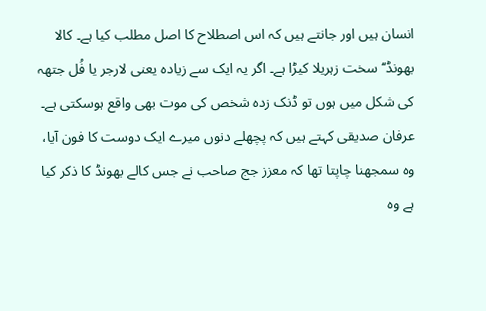انسان ہیں اور جانتے ہیں کہ اس اصطلاح کا اصل مطلب کیا ہے۔ کالا بھونڈ‘‘سخت زہریلا کیڑا ہے۔ اگر یہ ایک سے زیادہ یعنی لارجر یا فُل جتھہ کی شکل میں ہوں تو ڈنک زدہ شخص کی موت بھی واقع ہوسکتی ہے۔
عرفان صدیقی کہتے ہیں کہ پچھلے دنوں میرے ایک دوست کا فون آیا، وہ سمجھنا چاپتا تھا کہ معزز جج صاحب نے جس کالے بھونڈ کا ذکر کیا ہے وہ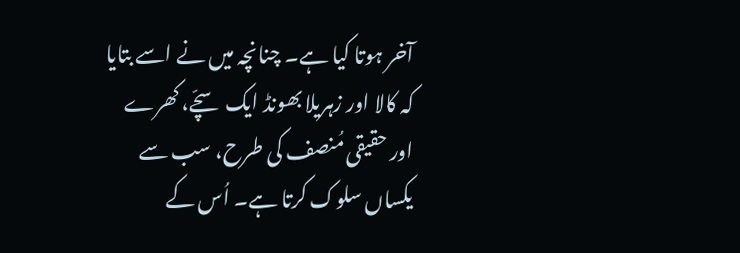آخر ہوتا کیا ہے۔ چنانچہ میں نے اسے بتایا کہ کالا اور زہریلا بھونڈ ایک سچّے، کھرے اور حقیقی مُنصف کی طرح، سب سے یکساں سلوک کرتا ہے۔ اُس کے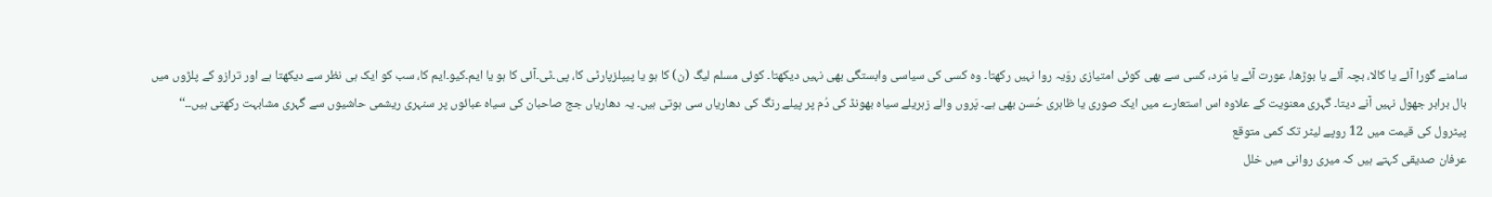سامنے گورا آئے یا کالا، بچہ آئے یا بوڑھا، عورت آئے یا مَرد، کسی سے بھی کوئی امتیازی روّیہ روا نہیں رکھتا۔ وہ کسی کی سیاسی وابستگی بھی نہیں دیکھتا۔ کوئی مسلم لیگ (ن) کا ہو یا پیپلزپارٹی کا، پی۔ٹی۔آئی کا ہو یا ایم۔کیو۔ایم کا، سب کو ایک ہی نظر سے دیکھتا ہے اور ترازو کے پلڑوں میں بال برابر جھول نہیں آنے دیتا۔ گہری معنویت کے علاوہ اس استعارے میں ایک صوری یا ظاہری حُسن بھی ہے۔ پَروں والے زہریلے سیاہ بھونڈ کی دُم پر پیلے رنگ کی دھاریاں سی ہوتی ہیں۔ یہ دھاریاں جج صاحبان کی سیاہ عبائوں پر سنہری ریشمی حاشیوں سے گہری مشابہت رکھتی ہیں۔۔‘‘
پیٹرول کی قیمت میں 12 روپے لیٹر تک کمی متوقع
عرفان صدیقی کہتے ہیں کہ میری روانی میں خلل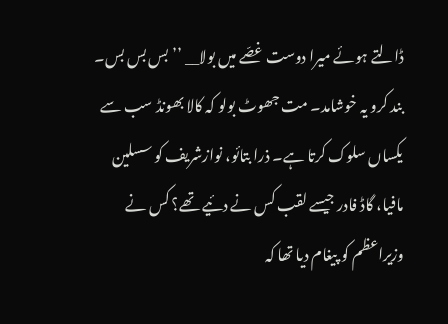ڈالتے ہوئے میرا دوست غصّے میں بولا__ ’’بس بس بس۔ بند کرو یہ خوشامد۔ مت جھوٹ بولو کہ کالا بھونڈ سب سے یکساں سلوک کرتا ہے۔ ذرا بتائو، نوازشریف کو سسلین مافیا، گاڈ فادر جیسے لقب کس نے دئیے تھے؟ کس نے وزیراعظم کو پیغام دیا تھا کہ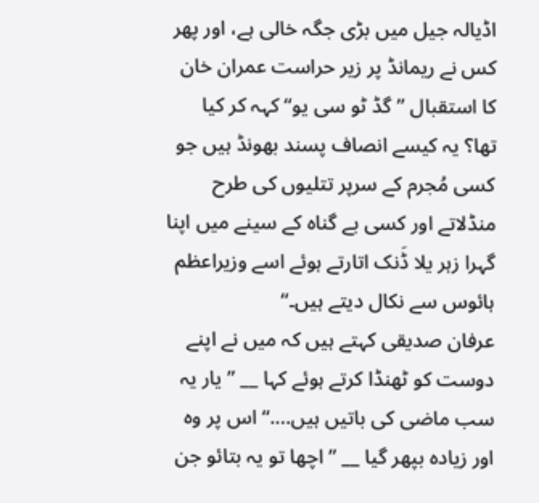اڈیالہ جیل میں بڑی جگہ خالی ہے، اور پھر کس نے ریمانڈ پر زیر حراست عمران خان کا استقبال ’’گڈ ٹو سی یو‘‘ کہہ کر کیا تھا؟ یہ کیسے انصاف پسند بھونڈ ہیں جو کسی مُجرم کے سرپر تتلیوں کی طرح منڈلاتے اور کسی بے گناہ کے سینے میں اپنا گہرا زہر یلا ڈَنک اتارتے ہوئے اسے وزیراعظم ہائوس سے نکال دیتے ہیں۔‘‘
عرفان صدیقی کہتے ہیں کہ میں نے اپنے دوست کو ٹھنڈا کرتے ہوئے کہا __ ’’یار یہ سب ماضی کی باتیں ہیں….‘‘ اس پر وہ اور زیادہ بپھر گیا __ ’’اچھا تو یہ بتائو جن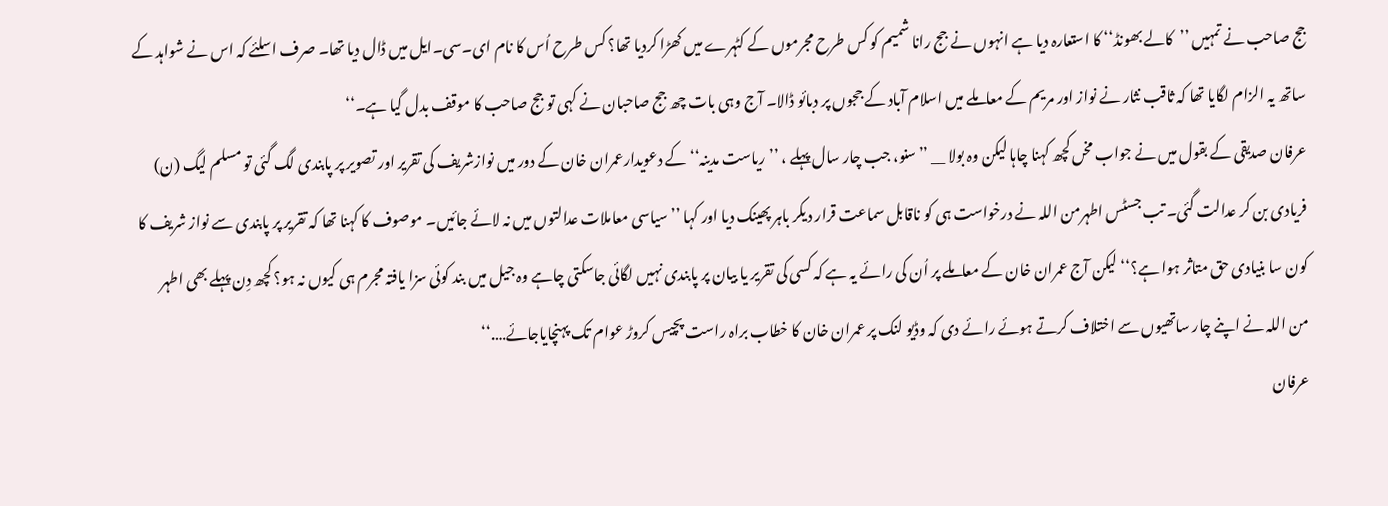جج صاحب نے تمہیں ’’کالے بھونڈ‘‘ کا استعارہ دیا ہے انہوں نے جج رانا شمیم کو کس طرح مجرموں کے کٹہرے میں کھڑا کردیا تھا؟ کس طرح اُس کا نام ای۔سی۔ایل میں ڈال دیا تھا۔ صرف اسلئے کہ اس نے شواہد کے ساتھ یہ الزام لگایا تھا کہ ثاقب نثار نے نواز اور مریم کے معاملے میں اسلام آباد کے ججوں پر دبائو ڈالا۔ آج وہی بات چھ جج صاحبان نے کہی تو جج صاحب کا موقف بدل گیا ہے۔‘‘
عرفان صدیقی کے بقول میں نے جواب مخں کچھ کہنا چاہا لیکن وہ بولا __ ’’سنو، جب چار سال پہلے ، ’’ریاست مدینہ‘‘ کے دعویدارعمران خان کے دور میں نوازشریف کی تقریر اور تصویر پر پابندی لگ گئی تو مسلم لیگ (ن) فریادی بن کر عدالت گئی۔ تب جسٹس اطہرمن اللہ نے درخواست ہی کو ناقابل سماعت قرار دیکر باہر پھینک دیا اور کہا ’’سیاسی معاملات عدالتوں میں نہ لائے جائیں۔ موصوف کا کہنا تھا کہ تقریر پر پابندی سے نواز شریف کا کون سا بنیادی حق متاثر ہوا ہے؟‘‘ لیکن آج عمران خان کے معاملے پر اُن کی رائے یہ ہے کہ کسی کی تقریر یا بیان پر پابندی نہیں لگائی جاسکتی چاہے وہ جیل میں بند کوئی سزا یافتہ مجرم ہی کیوں نہ ہو؟ کچھ دِن پہلے بھی اطہر من اللہ نے اپنے چار ساتھیوں سے اختلاف کرتے ہوئے رائے دی کہ وڈیو لنک پر عمران خان کا خطاب براہ راست پچیس کروڑ عوام تک پہنچایاجائے….‘‘
عرفان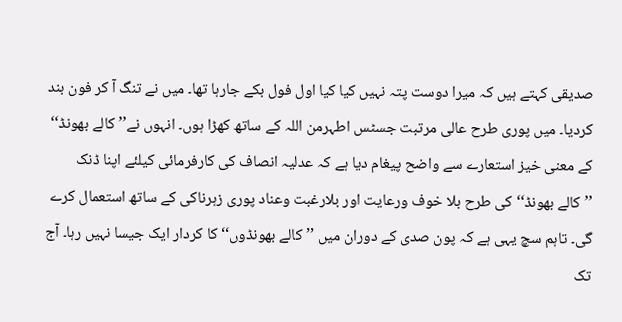صدیقی کہتے ہیں کہ میرا دوست پتہ نہیں کیا کیا اول فول بکے جارہا تھا۔ میں نے تنگ آ کر فون بند کردیا۔ میں پوری طرح عالی مرتبت جسٹس اطہرمن اللہ کے ساتھ کھڑا ہوں۔ انہوں نے’’ کالے بھونڈ‘‘ کے معنی خیز استعارے سے واضح پیغام دیا ہے کہ عدلیہ انصاف کی کارفرمائی کیلئے اپنا ڈنک ’’کالے بھونڈ‘‘ کی طرح بلا خوف ورعایت اور بلارغبت وعناد پوری زہرناکی کے ساتھ استعمال کرے گی۔ تاہم سچ یہی ہے کہ پون صدی کے دوران میں ’’کالے بھونڈوں‘‘ کا کردار ایک جیسا نہیں رہا۔ آج تک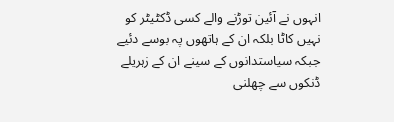انہوں نے آئین توڑنے والے کسی ڈکٹیٹر کو نہیں کاٹا بلکہ ان کے ہاتھوں پہ بوسے دئیے جبکہ سیاستدانوں کے سینے ان کے زہریلے ڈنکوں سے چھلنی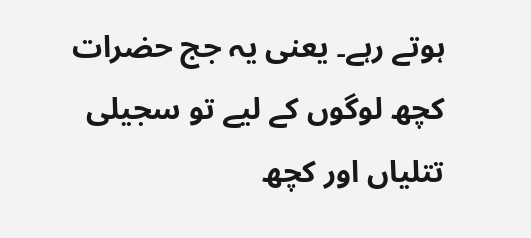ہوتے رہے۔ یعنی یہ جج حضرات کچھ لوگوں کے لیے تو سجیلی تتلیاں اور کچھ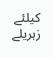کیلئے زہریلے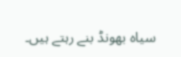سیاہ بھونڈ بنے رہتے ہیں۔